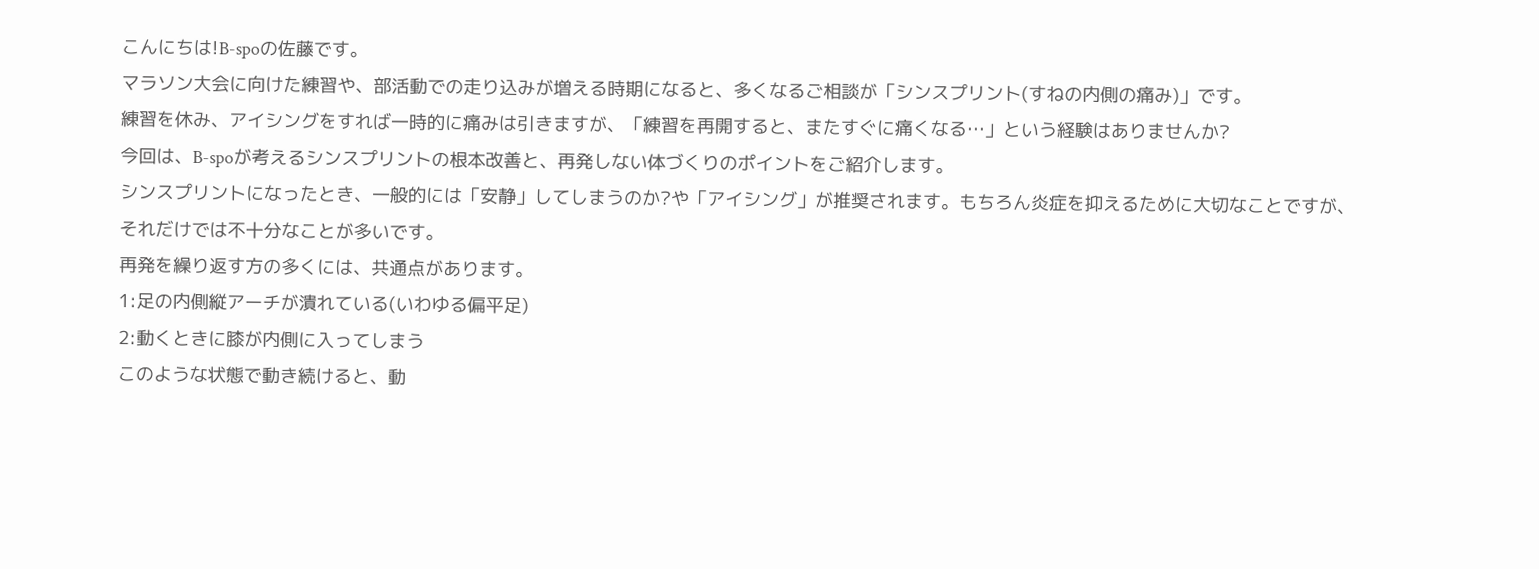こんにちは!B-spoの佐藤です。
マラソン大会に向けた練習や、部活動での走り込みが増える時期になると、多くなるご相談が「シンスプリント(すねの内側の痛み)」です。
練習を休み、アイシングをすれば一時的に痛みは引きますが、「練習を再開すると、またすぐに痛くなる…」という経験はありませんか?
今回は、B-spoが考えるシンスプリントの根本改善と、再発しない体づくりのポイントをご紹介します。
シンスプリントになったとき、一般的には「安静」してしまうのか?や「アイシング」が推奨されます。もちろん炎症を抑えるために大切なことですが、それだけでは不十分なことが多いです。
再発を繰り返す方の多くには、共通点があります。
1:足の内側縦アーチが潰れている(いわゆる偏平足)
2:動くときに膝が内側に入ってしまう
このような状態で動き続けると、動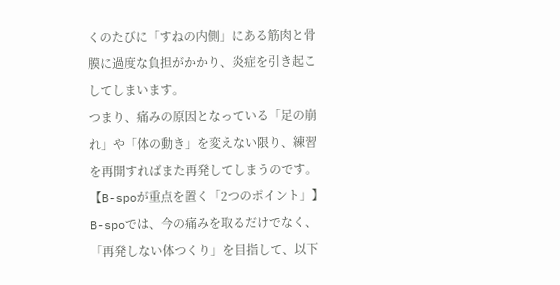くのたびに「すねの内側」にある筋肉と骨膜に過度な負担がかかり、炎症を引き起こしてしまいます。
つまり、痛みの原因となっている「足の崩れ」や「体の動き」を変えない限り、練習を再開すればまた再発してしまうのです。
【B-spoが重点を置く「2つのポイント」】
B-spoでは、今の痛みを取るだけでなく、「再発しない体つくり」を目指して、以下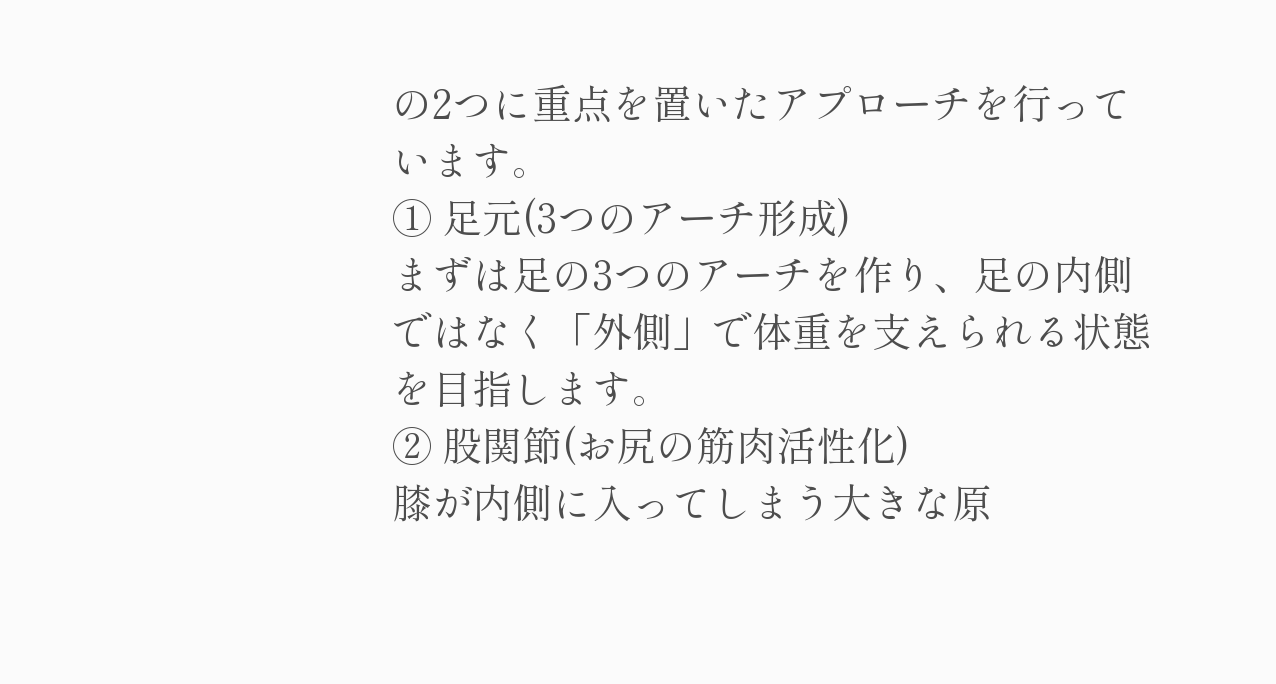の2つに重点を置いたアプローチを行っています。
① 足元(3つのアーチ形成)
まずは足の3つのアーチを作り、足の内側ではなく「外側」で体重を支えられる状態を目指します。
② 股関節(お尻の筋肉活性化)
膝が内側に入ってしまう大きな原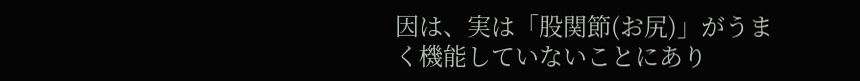因は、実は「股関節(お尻)」がうまく機能していないことにあり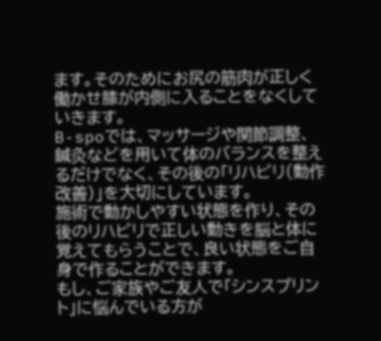ます。そのためにお尻の筋肉が正しく働かせ膝が内側に入ることをなくしていきます。
B-spoでは、マッサージや関節調整、鍼灸などを用いて体のバランスを整えるだけでなく、その後の「リハビリ(動作改善)」を大切にしています。
施術で動かしやすい状態を作り、その後のリハビリで正しい動きを脳と体に覚えてもらうことで、良い状態をご自身で作ることができます。
もし、ご家族やご友人で「シンスプリント」に悩んでいる方が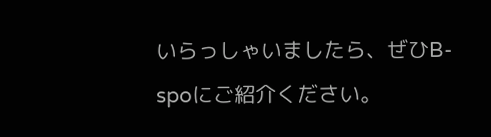いらっしゃいましたら、ぜひB-spoにご紹介ください。